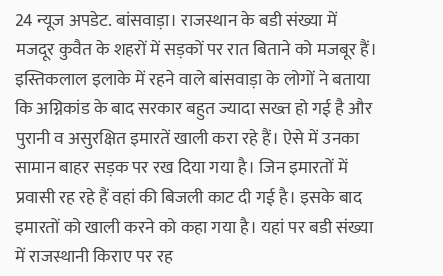24 न्यूज अपडेट. बांसवाड़ा। राजस्थान के बडी संख्या में मजदूर कुवैत के शहरों में सड़कों पर रात बिताने को मजबूर हैं। इस्तिकलाल इलाके में रहने वाले बांसवाड़ा के लोगों ने बताया कि अग्निकांड के बाद सरकार बहुत ज्यादा सख्त हो गई है और पुरानी व असुरक्षित इमारतें खाली करा रहे हैं। ऐसे में उनका सामान बाहर सड़क पर रख दिया गया है। जिन इमारतों में प्रवासी रह रहे हैं वहां की बिजली काट दी गई है। इसके बाद इमारतों को खाली करने को कहा गया है। यहां पर बडी संख्या में राजस्थानी किराए पर रह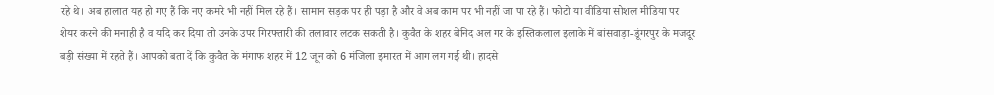रहे थे। अब हालात यह हो गए हैं कि नए कमरे भी नहीं मिल रहे हैं। सामान सड़क पर ही पड़ा है और वे अब काम पर भी नहीं जा पा रहे हैं। फोटो या वीडिया सोशल मीडिया पर शेयर करने की मनाही है व यदि कर दिया तो उनके उपर गिरफ्तारी की तलावार लटक सकती है। कुवैत के शहर बेनिद अल गर के इस्तिकलाल इलाके में बांसवाड़ा-डूंगरपुर के मजदूर बड़ी संख्या में रहते हैं। आपको बता दें कि कुवैत के मंगाफ शहर में 12 जून को 6 मंजिला इमारत में आग लग गई थी। हादसे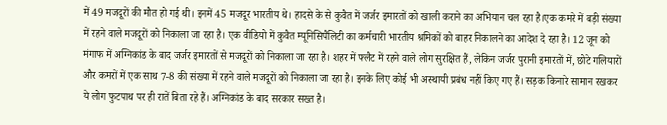में 49 मजदूरों की मौत हो गई थी। इनमें 45 मजदूर भारतीय थे। हादसे के से कुवैत में जर्जर इमारतों को खाली कराने का अभियान चल रहा है।एक कमरे में बड़ी संख्या में रहने वाले मजदूरों को निकाला जा रहा है। एक वीडियो में कुवैत म्यूनिसिपैलिटी का कर्मचारी भारतीय श्रमिकों को बाहर निकालने का आदेश दे रहा है। 12 जून को मंगाफ में अग्निकांड के बाद जर्जर इमारतों से मजदूरों को निकाला जा रहा है। शहर में फ्लैट में रहने वाले लोग सुरक्षित हैं, लेकिन जर्जर पुरानी इमारतों में, छोटे गलियारों और कमरों में एक साथ 7-8 की संख्या में रहने वाले मजदूरों को निकाला जा रहा है। इनके लिए कोई भी अस्थायी प्रबंध नहीं किए गए हैं। सड़क किनारे सामान रखकर ये लोग फुटपाथ पर ही रातें बिता रहे हैं। अग्निकांड के बाद सरकार सख्त है।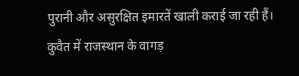पुरानी और असुरक्षित इमारतें खाली कराई जा रही हैं। कुवैत में राजस्थान के वागड़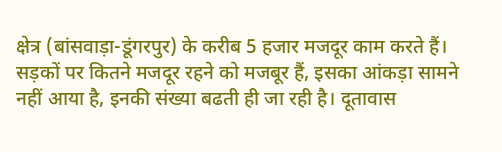क्षेत्र (बांसवाड़ा-डूंगरपुर) के करीब 5 हजार मजदूर काम करते हैं। सड़कों पर कितने मजदूर रहने को मजबूर हैं, इसका आंकड़ा सामने नहीं आया है, इनकी संख्या बढती ही जा रही है। दूतावास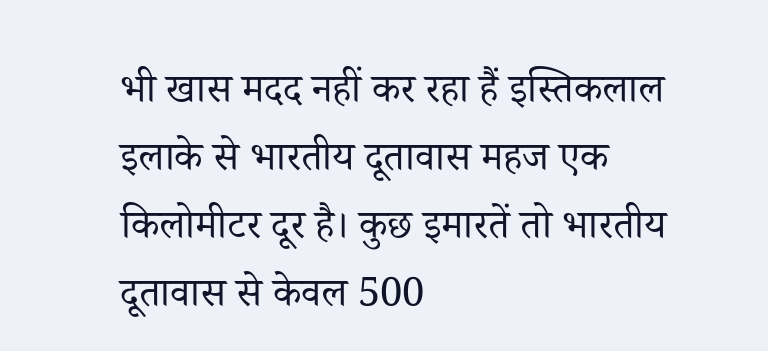भी खास मदद नहीं कर रहा हैं इस्तिकलाल इलाके से भारतीय दूतावास महज एक किलोमीटर दूर है। कुछ इमारतें तो भारतीय दूतावास से केवल 500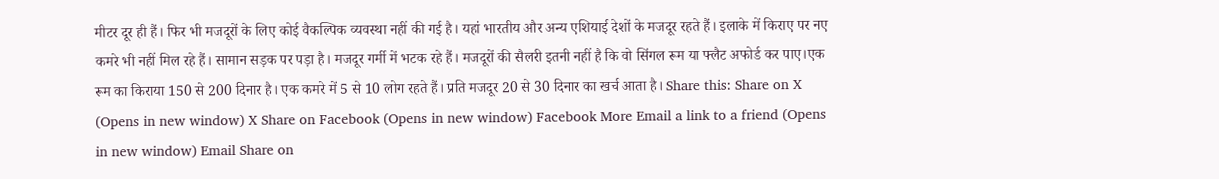मीटर दूर ही हैं। फिर भी मजदूरों के लिए कोई वैकल्पिक व्यवस्था नहीं की गई है। यहां भारतीय और अन्य एशियाई देशों के मजदूर रहते हैं। इलाके में किराए पर नए कमरे भी नहीं मिल रहे हैं। सामान सड़क पर पड़ा है। मजदूर गर्मी में भटक रहे हैं। मजदूरों की सैलरी इतनी नहीं है कि वो सिंगल रूम या फ्लैट अफोर्ड कर पाए।एक रूम का किराया 150 से 200 दिनार है। एक कमरे में 5 से 10 लोग रहते हैं। प्रति मजदूर 20 से 30 दिनार का खर्च आता है। Share this: Share on X (Opens in new window) X Share on Facebook (Opens in new window) Facebook More Email a link to a friend (Opens in new window) Email Share on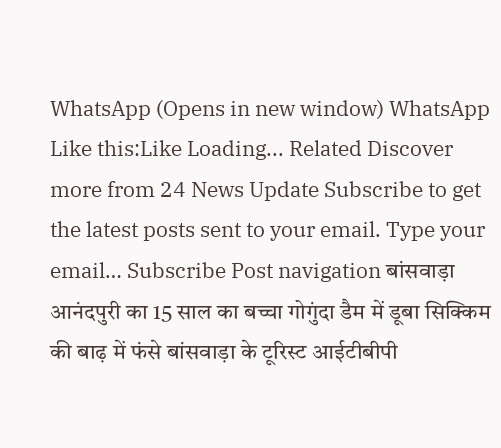WhatsApp (Opens in new window) WhatsApp Like this:Like Loading... Related Discover more from 24 News Update Subscribe to get the latest posts sent to your email. Type your email… Subscribe Post navigation बांसवाड़ा आनंदपुरी का 15 साल का बच्चा गोगुंदा डैम में डूबा सिक्किम की बाढ़ में फंसे बांसवाड़ा के टूरिस्ट आईटीबीपी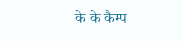के के कैम्प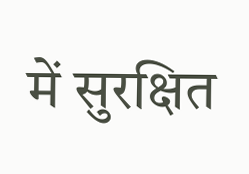में सुरक्षित